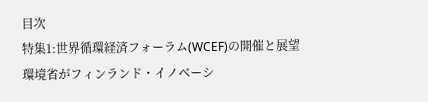目次
特集1:世界循環経済フォーラム(WCEF)の開催と展望
環境省がフィンランド・イノベーシ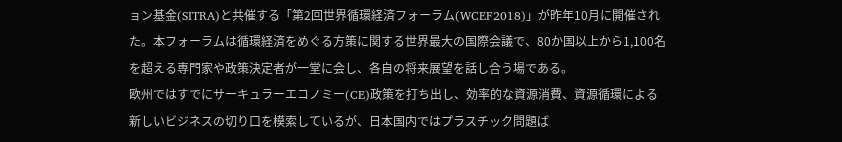ョン基金(SITRA)と共催する「第2回世界循環経済フォーラム(WCEF2018)」が昨年10月に開催された。本フォーラムは循環経済をめぐる方策に関する世界最大の国際会議で、80か国以上から1,100名を超える専門家や政策決定者が一堂に会し、各自の将来展望を話し合う場である。
欧州ではすでにサーキュラーエコノミー(CE)政策を打ち出し、効率的な資源消費、資源循環による新しいビジネスの切り口を模索しているが、日本国内ではプラスチック問題ば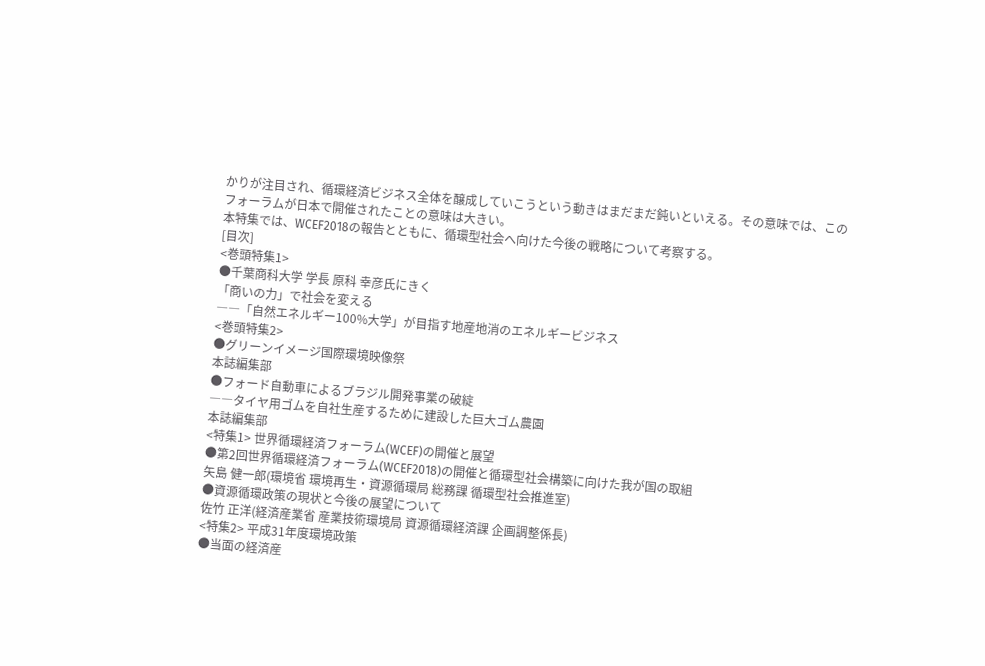かりが注目され、循環経済ビジネス全体を醸成していこうという動きはまだまだ鈍いといえる。その意味では、このフォーラムが日本で開催されたことの意味は大きい。
本特集では、WCEF2018の報告とともに、循環型社会へ向けた今後の戦略について考察する。
[目次]
<巻頭特集1>
●千葉商科大学 学長 原科 幸彦氏にきく
「商いの力」で社会を変える
――「自然エネルギー100%大学」が目指す地産地消のエネルギービジネス
<巻頭特集2>
●グリーンイメージ国際環境映像祭
本誌編集部
●フォード自動車によるブラジル開発事業の破綻
――タイヤ用ゴムを自社生産するために建設した巨大ゴム農園
本誌編集部
<特集1> 世界循環経済フォーラム(WCEF)の開催と展望
●第2回世界循環経済フォーラム(WCEF2018)の開催と循環型社会構築に向けた我が国の取組
矢島 健一郎(環境省 環境再生・資源循環局 総務課 循環型社会推進室)
●資源循環政策の現状と今後の展望について
佐竹 正洋(経済産業省 産業技術環境局 資源循環経済課 企画調整係長)
<特集2> 平成31年度環境政策
●当面の経済産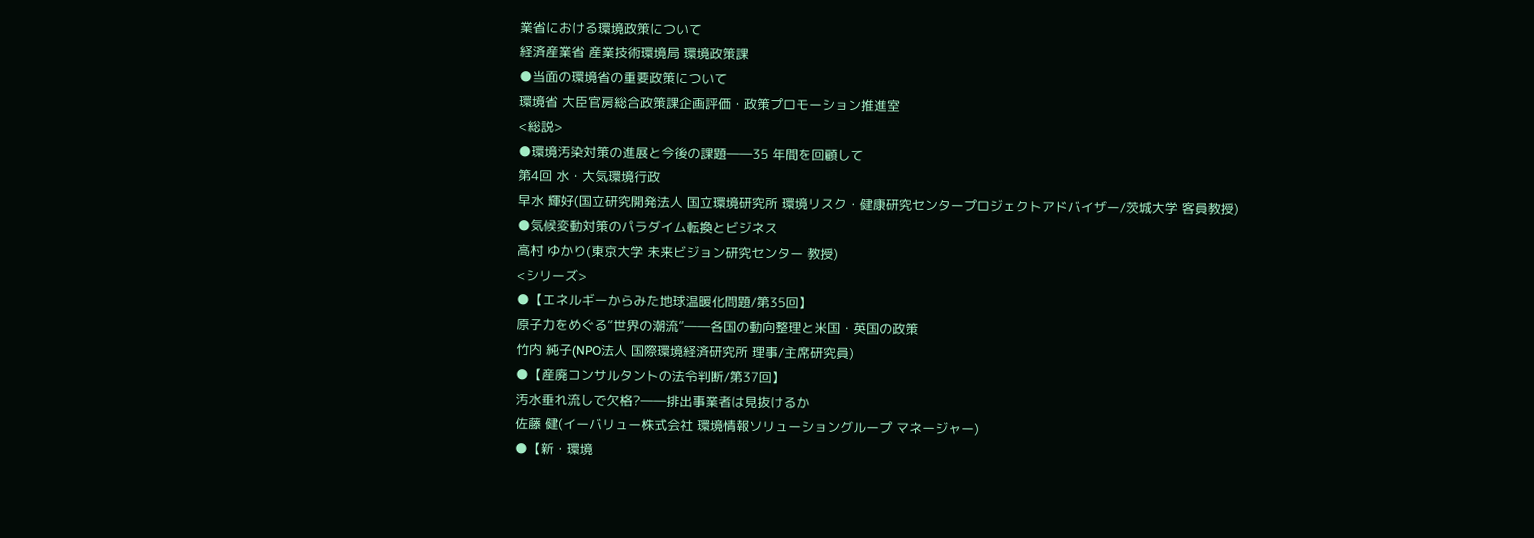業省における環境政策について
経済産業省 産業技術環境局 環境政策課
●当面の環境省の重要政策について
環境省 大臣官房総合政策課企画評価・政策プロモーション推進室
<総説>
●環境汚染対策の進展と今後の課題――35 年間を回顧して
第4回 水・大気環境行政
早水 輝好(国立研究開発法人 国立環境研究所 環境リスク・健康研究センタープロジェクトアドバイザー/茨城大学 客員教授)
●気候変動対策のパラダイム転換とビジネス
高村 ゆかり(東京大学 未来ビジョン研究センター 教授)
<シリーズ>
●【エネルギーからみた地球温暖化問題/第35回】
原子力をめぐる“世界の潮流”――各国の動向整理と米国・英国の政策
竹内 純子(NPO法人 国際環境経済研究所 理事/主席研究員)
●【産廃コンサルタントの法令判断/第37回】
汚水垂れ流しで欠格?――排出事業者は見抜けるか
佐藤 健(イーバリュー株式会社 環境情報ソリューショングループ マネージャー)
●【新・環境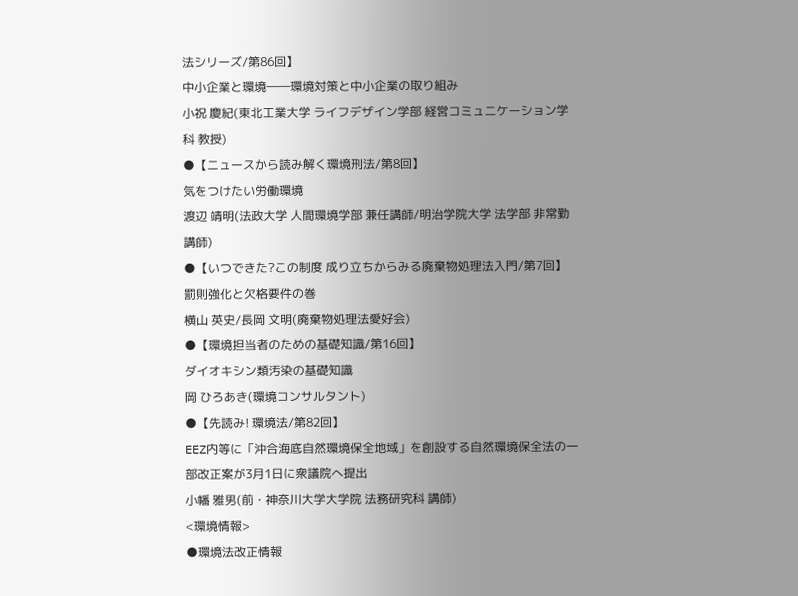法シリーズ/第86回】
中小企業と環境――環境対策と中小企業の取り組み
小祝 慶紀(東北工業大学 ライフデザイン学部 経営コミュニケーション学科 教授)
●【ニュースから読み解く環境刑法/第8回】
気をつけたい労働環境
渡辺 靖明(法政大学 人間環境学部 兼任講師/明治学院大学 法学部 非常勤講師)
●【いつできた?この制度 成り立ちからみる廃棄物処理法入門/第7回】
罰則強化と欠格要件の巻
横山 英史/長岡 文明(廃棄物処理法愛好会)
●【環境担当者のための基礎知識/第16回】
ダイオキシン類汚染の基礎知識
岡 ひろあき(環境コンサルタント)
●【先読み! 環境法/第82回】
EEZ内等に「沖合海底自然環境保全地域」を創設する自然環境保全法の一部改正案が3月1日に衆議院へ提出
小幡 雅男(前・神奈川大学大学院 法務研究科 講師)
<環境情報>
●環境法改正情報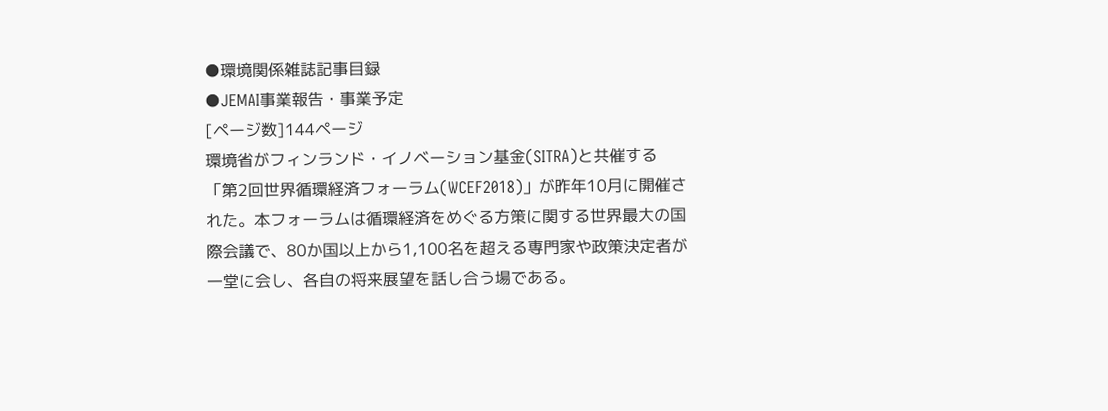●環境関係雑誌記事目録
●JEMAI事業報告・事業予定
[ページ数]144ページ
環境省がフィンランド・イノベーション基金(SITRA)と共催する「第2回世界循環経済フォーラム(WCEF2018)」が昨年10月に開催された。本フォーラムは循環経済をめぐる方策に関する世界最大の国際会議で、80か国以上から1,100名を超える専門家や政策決定者が一堂に会し、各自の将来展望を話し合う場である。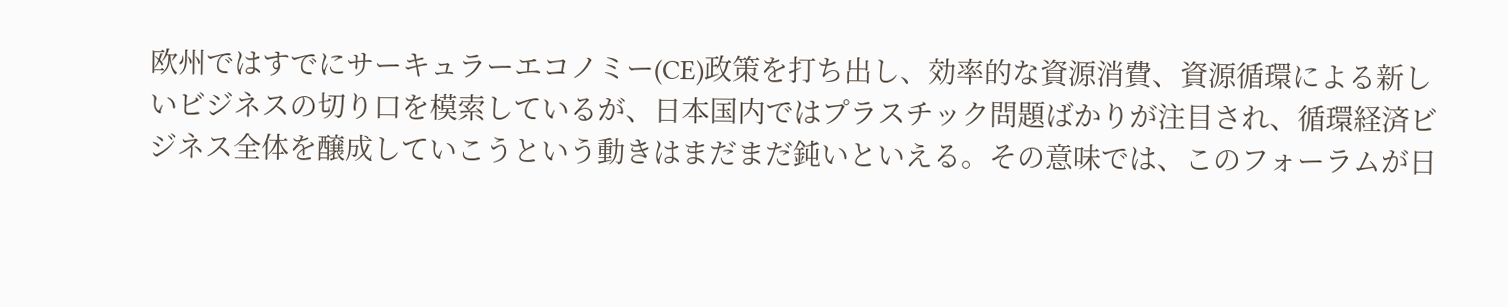欧州ではすでにサーキュラーエコノミー(CE)政策を打ち出し、効率的な資源消費、資源循環による新しいビジネスの切り口を模索しているが、日本国内ではプラスチック問題ばかりが注目され、循環経済ビジネス全体を醸成していこうという動きはまだまだ鈍いといえる。その意味では、このフォーラムが日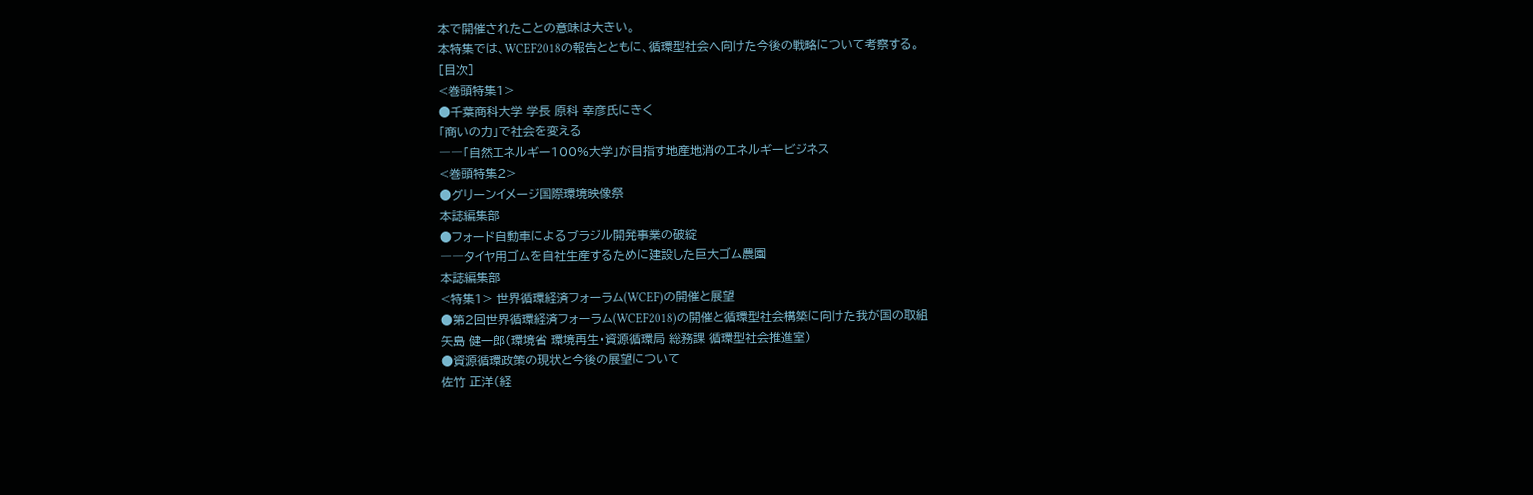本で開催されたことの意味は大きい。
本特集では、WCEF2018の報告とともに、循環型社会へ向けた今後の戦略について考察する。
[目次]
<巻頭特集1>
●千葉商科大学 学長 原科 幸彦氏にきく
「商いの力」で社会を変える
――「自然エネルギー100%大学」が目指す地産地消のエネルギービジネス
<巻頭特集2>
●グリーンイメージ国際環境映像祭
本誌編集部
●フォード自動車によるブラジル開発事業の破綻
――タイヤ用ゴムを自社生産するために建設した巨大ゴム農園
本誌編集部
<特集1> 世界循環経済フォーラム(WCEF)の開催と展望
●第2回世界循環経済フォーラム(WCEF2018)の開催と循環型社会構築に向けた我が国の取組
矢島 健一郎(環境省 環境再生・資源循環局 総務課 循環型社会推進室)
●資源循環政策の現状と今後の展望について
佐竹 正洋(経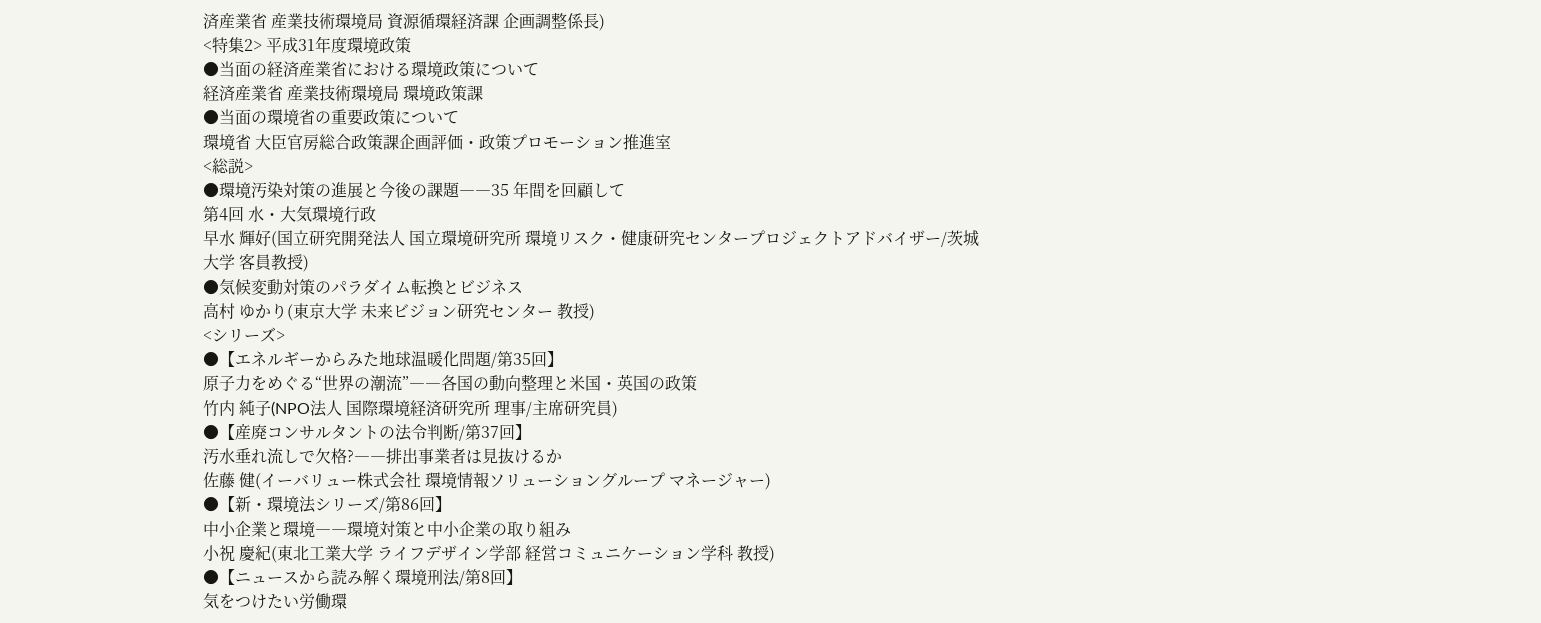済産業省 産業技術環境局 資源循環経済課 企画調整係長)
<特集2> 平成31年度環境政策
●当面の経済産業省における環境政策について
経済産業省 産業技術環境局 環境政策課
●当面の環境省の重要政策について
環境省 大臣官房総合政策課企画評価・政策プロモーション推進室
<総説>
●環境汚染対策の進展と今後の課題――35 年間を回顧して
第4回 水・大気環境行政
早水 輝好(国立研究開発法人 国立環境研究所 環境リスク・健康研究センタープロジェクトアドバイザー/茨城大学 客員教授)
●気候変動対策のパラダイム転換とビジネス
高村 ゆかり(東京大学 未来ビジョン研究センター 教授)
<シリーズ>
●【エネルギーからみた地球温暖化問題/第35回】
原子力をめぐる“世界の潮流”――各国の動向整理と米国・英国の政策
竹内 純子(NPO法人 国際環境経済研究所 理事/主席研究員)
●【産廃コンサルタントの法令判断/第37回】
汚水垂れ流しで欠格?――排出事業者は見抜けるか
佐藤 健(イーバリュー株式会社 環境情報ソリューショングループ マネージャー)
●【新・環境法シリーズ/第86回】
中小企業と環境――環境対策と中小企業の取り組み
小祝 慶紀(東北工業大学 ライフデザイン学部 経営コミュニケーション学科 教授)
●【ニュースから読み解く環境刑法/第8回】
気をつけたい労働環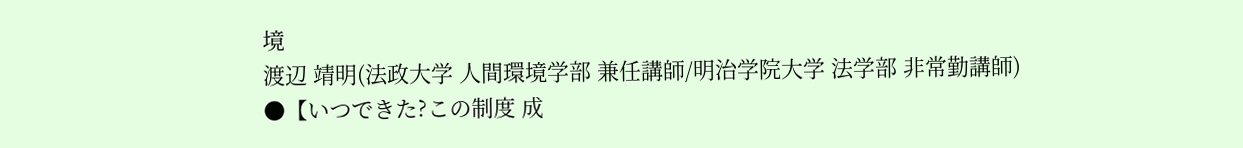境
渡辺 靖明(法政大学 人間環境学部 兼任講師/明治学院大学 法学部 非常勤講師)
●【いつできた?この制度 成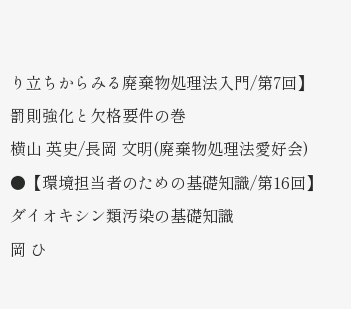り立ちからみる廃棄物処理法入門/第7回】
罰則強化と欠格要件の巻
横山 英史/長岡 文明(廃棄物処理法愛好会)
●【環境担当者のための基礎知識/第16回】
ダイオキシン類汚染の基礎知識
岡 ひ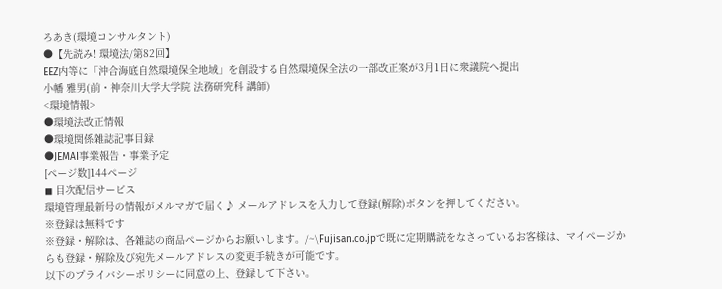ろあき(環境コンサルタント)
●【先読み! 環境法/第82回】
EEZ内等に「沖合海底自然環境保全地域」を創設する自然環境保全法の一部改正案が3月1日に衆議院へ提出
小幡 雅男(前・神奈川大学大学院 法務研究科 講師)
<環境情報>
●環境法改正情報
●環境関係雑誌記事目録
●JEMAI事業報告・事業予定
[ページ数]144ページ
◼ 目次配信サービス
環境管理最新号の情報がメルマガで届く♪ メールアドレスを入力して登録(解除)ボタンを押してください。
※登録は無料です
※登録・解除は、各雑誌の商品ページからお願いします。/~\Fujisan.co.jpで既に定期購読をなさっているお客様は、マイページからも登録・解除及び宛先メールアドレスの変更手続きが可能です。
以下のプライバシーポリシーに同意の上、登録して下さい。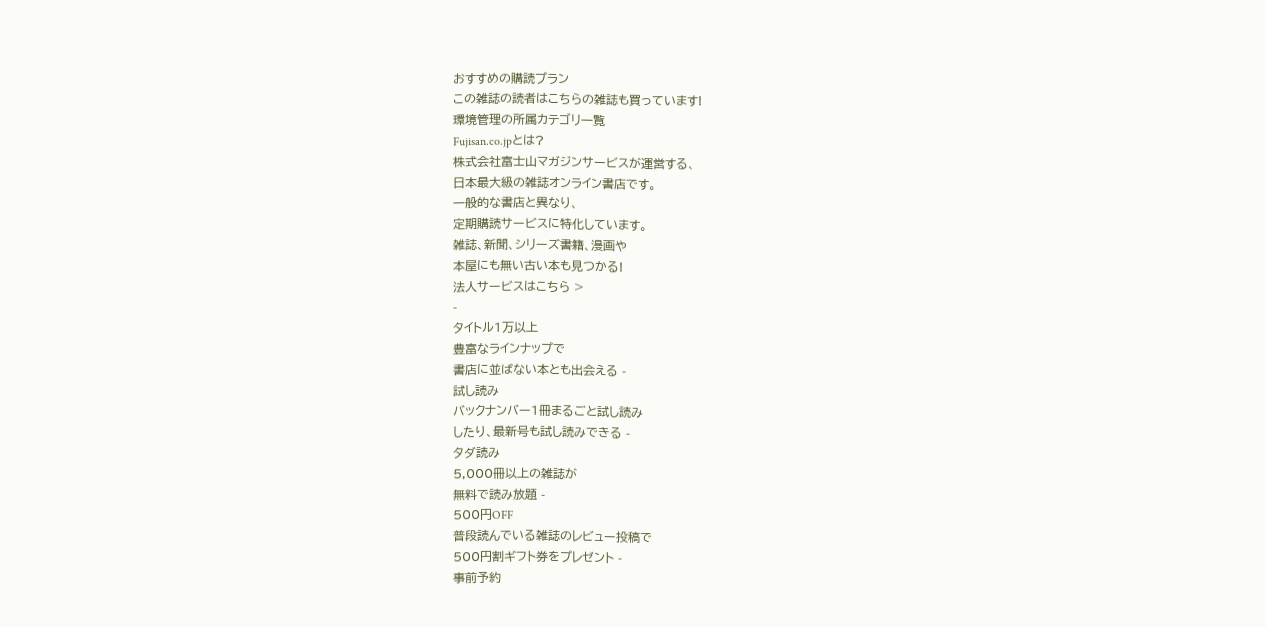おすすめの購読プラン
この雑誌の読者はこちらの雑誌も買っています!
環境管理の所属カテゴリ一覧
Fujisan.co.jpとは?
株式会社富士山マガジンサービスが運営する、
日本最大級の雑誌オンライン書店です。
一般的な書店と異なり、
定期購読サービスに特化しています。
雑誌、新聞、シリーズ書籍、漫画や
本屋にも無い古い本も見つかる!
法人サービスはこちら >
-
タイトル1万以上
豊富なラインナップで
書店に並ばない本とも出会える -
試し読み
バックナンバー1冊まるごと試し読み
したり、最新号も試し読みできる -
タダ読み
5,000冊以上の雑誌が
無料で読み放題 -
500円OFF
普段読んでいる雑誌のレビュー投稿で
500円割ギフト券をプレゼント -
事前予約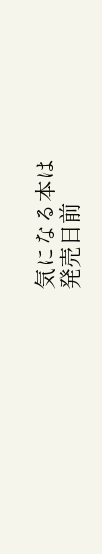気になる本は
発売日前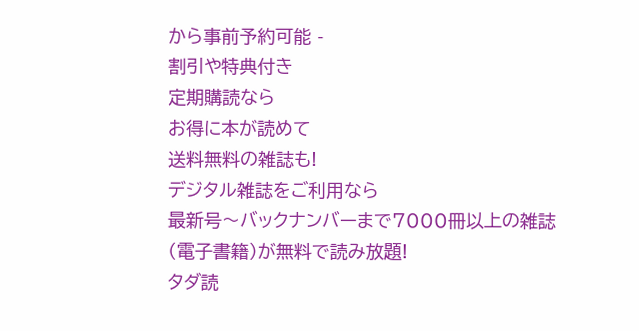から事前予約可能 -
割引や特典付き
定期購読なら
お得に本が読めて
送料無料の雑誌も!
デジタル雑誌をご利用なら
最新号〜バックナンバーまで7000冊以上の雑誌
(電子書籍)が無料で読み放題!
タダ読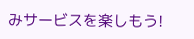みサービスを楽しもう!